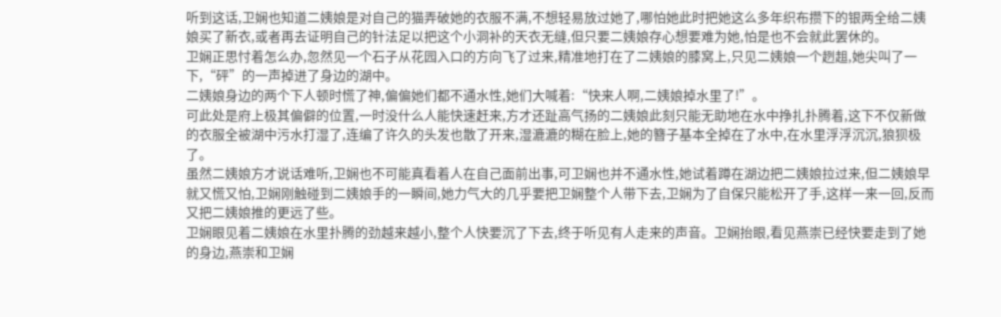听到这话,卫娴也知道二姨娘是对自己的猫弄破她的衣服不满,不想轻易放过她了,哪怕她此时把她这么多年织布攒下的银两全给二姨娘买了新衣,或者再去证明自己的针法足以把这个小洞补的天衣无缝,但只要二姨娘存心想要难为她,怕是也不会就此罢休的。
卫娴正思忖着怎么办,忽然见一个石子从花园入口的方向飞了过来,精准地打在了二姨娘的膝窝上,只见二姨娘一个趔趄,她尖叫了一下,“砰”的一声掉进了身边的湖中。
二姨娘身边的两个下人顿时慌了神,偏偏她们都不通水性,她们大喊着:“快来人啊,二姨娘掉水里了!”。
可此处是府上极其偏僻的位置,一时没什么人能快速赶来,方才还趾高气扬的二姨娘此刻只能无助地在水中挣扎扑腾着,这下不仅新做的衣服全被湖中污水打湿了,连编了许久的头发也散了开来,湿漉漉的糊在脸上,她的簪子基本全掉在了水中,在水里浮浮沉沉,狼狈极了。
虽然二姨娘方才说话难听,卫娴也不可能真看着人在自己面前出事,可卫娴也并不通水性,她试着蹲在湖边把二姨娘拉过来,但二姨娘早就又慌又怕,卫娴刚触碰到二姨娘手的一瞬间,她力气大的几乎要把卫娴整个人带下去,卫娴为了自保只能松开了手,这样一来一回,反而又把二姨娘推的更远了些。
卫娴眼见着二姨娘在水里扑腾的劲越来越小,整个人快要沉了下去,终于听见有人走来的声音。卫娴抬眼,看见燕崇已经快要走到了她的身边,燕崇和卫娴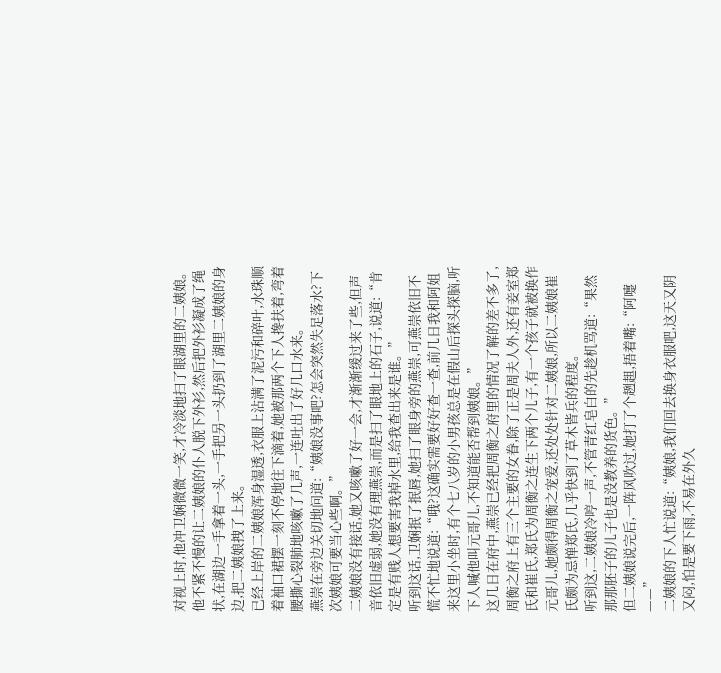对视上时,他冲卫娴微微一笑,才冷淡地扫了眼湖里的二姨娘。
他不紧不慢的让二姨娘的仆人脱下外衫,然后把外衫凝成了绳状,在湖边一手拿着一头,一手把另一头扔到了湖里二姨娘的身边,把二姨娘拽了上来。
已经上岸的二姨娘浑身湿透,衣服上沾满了泥污和碎叶,水珠顺着袖口裙摆一刻不停地往下滴着,她被那两个下人搀扶着,弯着腰撕心裂肺地咳嗽了几声,一连吐出了好几口水来。
燕崇在旁边关切地问道:“姨娘没事吧?怎会突然失足落水?下次姨娘可要当心些啊。”
二姨娘没有接话,她又咳嗽了好一会,才渐渐缓过来了些,但声音依旧虚弱,她没有理燕崇,而是扫了眼地上的石子,说道:“肯定是有贱人想要害我掉水里,给我查出来是谁。”
听到这话,卫娴抿了抿唇,她扫了眼身旁的燕崇,可燕崇依旧不慌不忙地说道:“哦?这确实需要好好查一查,前几日我和阿姐来这里小坐时,有个七八岁的小男孩总是在假山后探头探脑,听下人喊他叫元哥儿,不知道能否帮到姨娘。”
这几日在府中,燕崇已经把周衡之府里的情况了解的差不多了,周衡之府上有三个主要的女眷,除了正是周夫人外,还有妾室郑氏和崔氏,郑氏为周衡之连生下两个儿子,有一个孩子就被换作元哥儿,她颇得周衡之宠爱,还处处针对二姨娘,所以二姨娘崔氏颇为忌惮郑氏,几乎快到了草木皆兵的程度。
听到这,二姨娘冷哼一声,不管青红皂白的先趁机骂道:“果然那那胚子的儿子也是没教养的货色。”
但二姨娘说完后,一阵风吹过,她打了个趔趄,捂着嘴:“阿嚏——”
二姨娘的下人忙说道:“姨娘,我们回去换身衣服吧,这天又阴又闷,怕是要下雨,不易在外久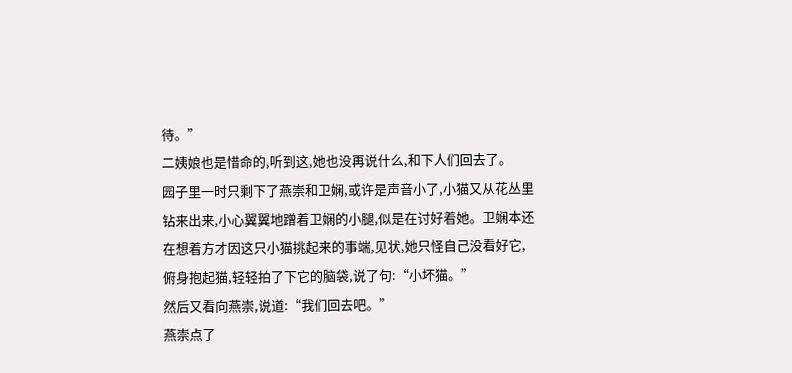待。”
二姨娘也是惜命的,听到这,她也没再说什么,和下人们回去了。
园子里一时只剩下了燕崇和卫娴,或许是声音小了,小猫又从花丛里钻来出来,小心翼翼地蹭着卫娴的小腿,似是在讨好着她。卫娴本还在想着方才因这只小猫挑起来的事端,见状,她只怪自己没看好它,俯身抱起猫,轻轻拍了下它的脑袋,说了句:“小坏猫。”
然后又看向燕崇,说道:“我们回去吧。”
燕崇点了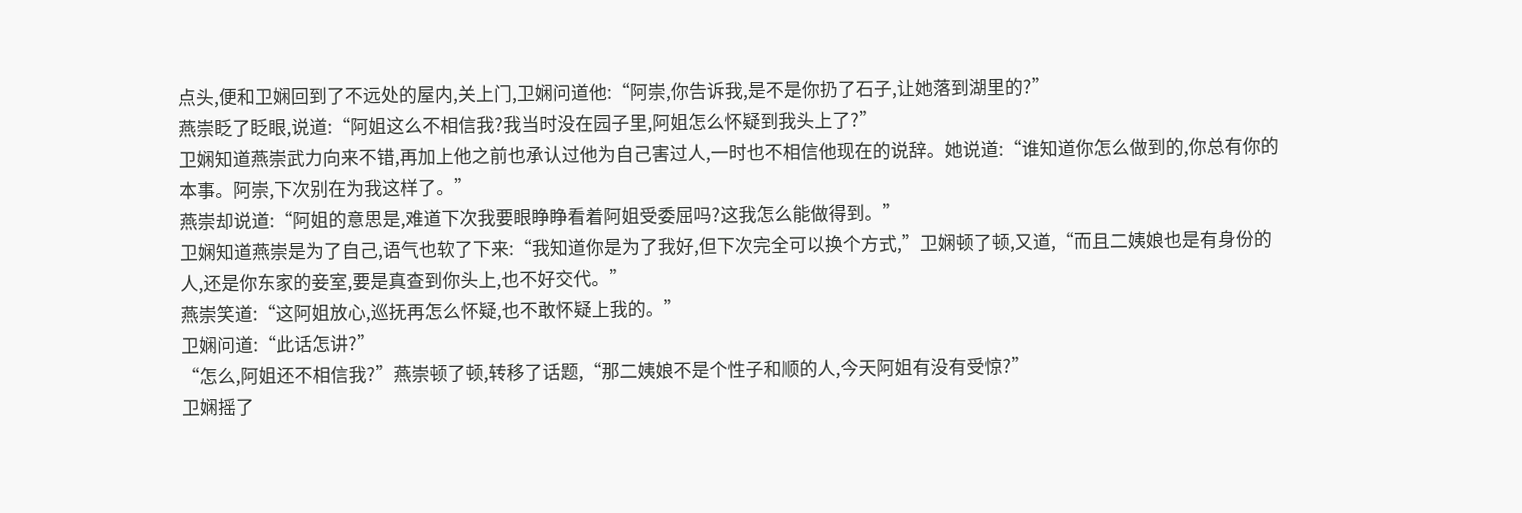点头,便和卫娴回到了不远处的屋内,关上门,卫娴问道他:“阿崇,你告诉我,是不是你扔了石子,让她落到湖里的?”
燕崇眨了眨眼,说道:“阿姐这么不相信我?我当时没在园子里,阿姐怎么怀疑到我头上了?”
卫娴知道燕崇武力向来不错,再加上他之前也承认过他为自己害过人,一时也不相信他现在的说辞。她说道:“谁知道你怎么做到的,你总有你的本事。阿崇,下次别在为我这样了。”
燕崇却说道:“阿姐的意思是,难道下次我要眼睁睁看着阿姐受委屈吗?这我怎么能做得到。”
卫娴知道燕崇是为了自己,语气也软了下来:“我知道你是为了我好,但下次完全可以换个方式,”卫娴顿了顿,又道,“而且二姨娘也是有身份的人,还是你东家的妾室,要是真查到你头上,也不好交代。”
燕崇笑道:“这阿姐放心,巡抚再怎么怀疑,也不敢怀疑上我的。”
卫娴问道:“此话怎讲?”
“怎么,阿姐还不相信我?”燕崇顿了顿,转移了话题,“那二姨娘不是个性子和顺的人,今天阿姐有没有受惊?”
卫娴摇了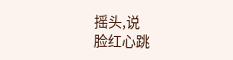摇头,说
脸红心跳